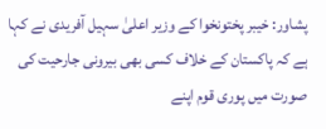پشاور: خیبر پختونخوا کے وزیر اعلیٰ سہیل آفریدی نے کہا ہے کہ پاکستان کے خلاف کسی بھی بیرونی جارحیت کی صورت میں پوری قوم اپنے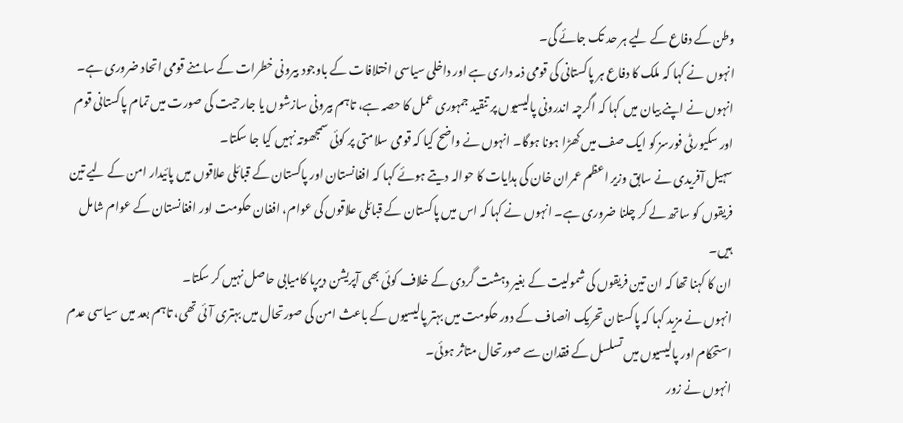وطن کے دفاع کے لیے ہر حد تک جائے گی۔
انہوں نے کہا کہ ملک کا دفاع ہر پاکستانی کی قومی ذمہ داری ہے اور داخلی سیاسی اختلافات کے باوجود بیرونی خطرات کے سامنے قومی اتحاد ضروری ہے۔
انہوں نے اپنے بیان میں کہا کہ اگرچہ اندرونی پالیسیوں پر تنقید جمہوری عمل کا حصہ ہے، تاہم بیرونی سازشوں یا جارحیت کی صورت میں تمام پاکستانی قوم اور سکیورٹی فورسز کو ایک صف میں کھڑا ہونا ہوگا۔ انہوں نے واضح کیا کہ قومی سلامتی پر کوئی سمجھوتہ نہیں کیا جا سکتا۔
سہیل آفریدی نے سابق وزیر اعظم عمران خان کی ہدایات کا حوالہ دیتے ہوئے کہا کہ افغانستان اور پاکستان کے قبائلی علاقوں میں پائیدار امن کے لیے تین فریقوں کو ساتھ لے کر چلنا ضروری ہے۔ انہوں نے کہا کہ اس میں پاکستان کے قبائلی علاقوں کی عوام، افغان حکومت اور افغانستان کے عوام شامل ہیں۔
ان کا کہنا تھا کہ ان تین فریقوں کی شمولیت کے بغیر دہشت گردی کے خلاف کوئی بھی آپریشن دیرپا کامیابی حاصل نہیں کر سکتا۔
انہوں نے مزید کہا کہ پاکستان تحریک انصاف کے دور حکومت میں بہتر پالیسیوں کے باعث امن کی صورتحال میں بہتری آئی تھی، تاہم بعد میں سیاسی عدم استحکام اور پالیسیوں میں تسلسل کے فقدان سے صورتحال متاثر ہوئی۔
انہوں نے زور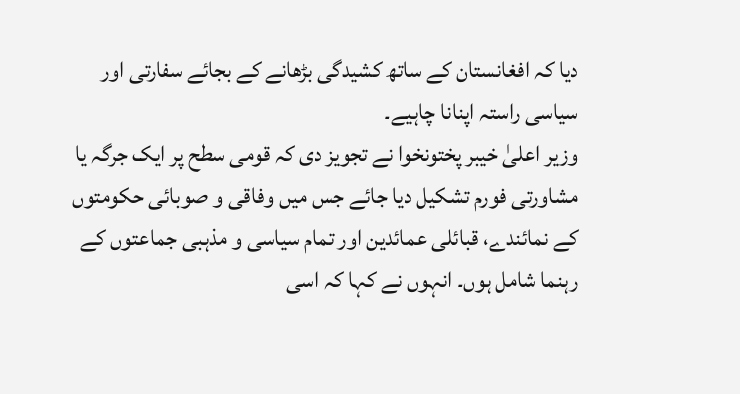دیا کہ افغانستان کے ساتھ کشیدگی بڑھانے کے بجائے سفارتی اور سیاسی راستہ اپنانا چاہیے۔
وزیر اعلیٰ خیبر پختونخوا نے تجویز دی کہ قومی سطح پر ایک جرگہ یا مشاورتی فورم تشکیل دیا جائے جس میں وفاقی و صوبائی حکومتوں کے نمائندے، قبائلی عمائدین اور تمام سیاسی و مذہبی جماعتوں کے رہنما شامل ہوں۔ انہوں نے کہا کہ اسی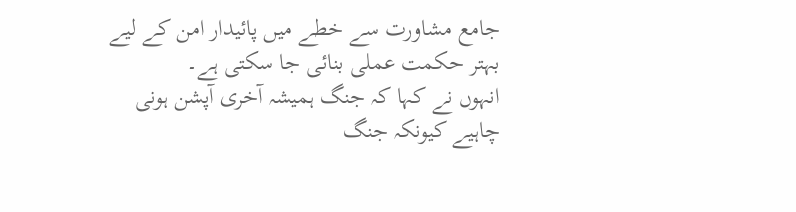جامع مشاورت سے خطے میں پائیدار امن کے لیے بہتر حکمت عملی بنائی جا سکتی ہے۔
انہوں نے کہا کہ جنگ ہمیشہ آخری آپشن ہونی چاہیے کیونکہ جنگ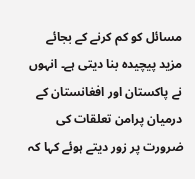مسائل کو کم کرنے کے بجائے مزید پیچیدہ بنا دیتی ہے۔ انہوں نے پاکستان اور افغانستان کے درمیان پرامن تعلقات کی ضرورت پر زور دیتے ہوئے کہا کہ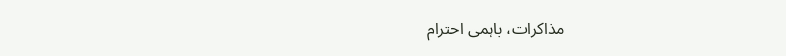مذاکرات، باہمی احترام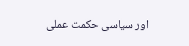اور سیاسی حکمت عملی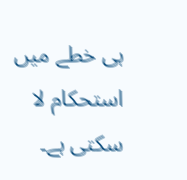ہی خطے میں استحکام لا سکتی ہے۔